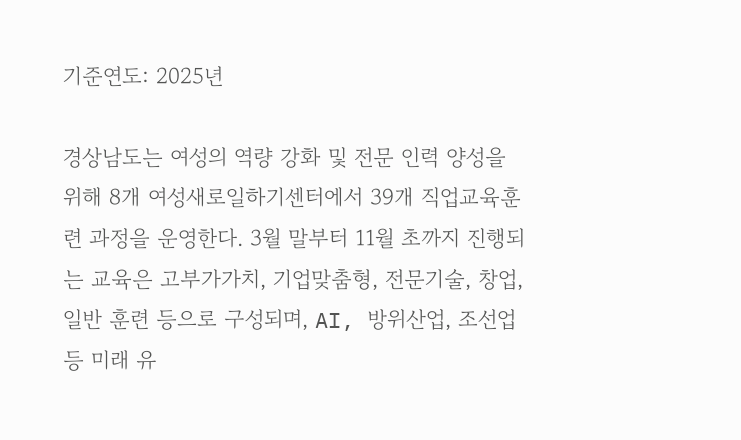기준연도: 2025년

경상남도는 여성의 역량 강화 및 전문 인력 양성을 위해 8개 여성새로일하기센터에서 39개 직업교육훈련 과정을 운영한다. 3월 말부터 11월 초까지 진행되는 교육은 고부가가치, 기업맞춤형, 전문기술, 창업, 일반 훈련 등으로 구성되며, AI, 방위산업, 조선업 등 미래 유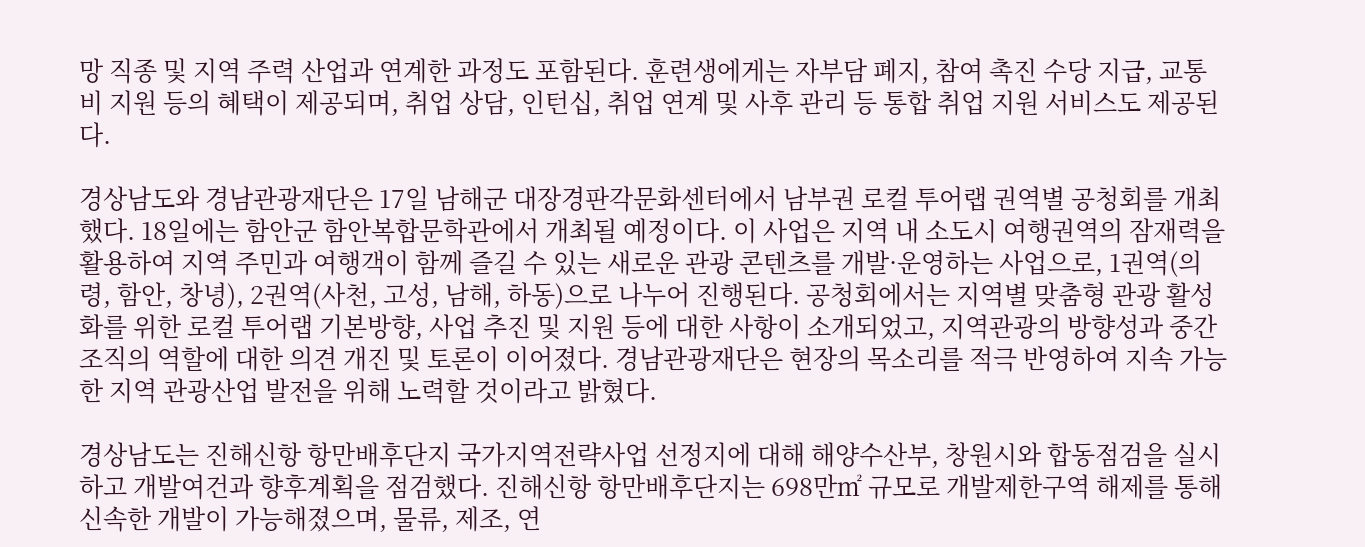망 직종 및 지역 주력 산업과 연계한 과정도 포함된다. 훈련생에게는 자부담 폐지, 참여 촉진 수당 지급, 교통비 지원 등의 혜택이 제공되며, 취업 상담, 인턴십, 취업 연계 및 사후 관리 등 통합 취업 지원 서비스도 제공된다.

경상남도와 경남관광재단은 17일 남해군 대장경판각문화센터에서 남부권 로컬 투어랩 권역별 공청회를 개최했다. 18일에는 함안군 함안복합문학관에서 개최될 예정이다. 이 사업은 지역 내 소도시 여행권역의 잠재력을 활용하여 지역 주민과 여행객이 함께 즐길 수 있는 새로운 관광 콘텐츠를 개발·운영하는 사업으로, 1권역(의령, 함안, 창녕), 2권역(사천, 고성, 남해, 하동)으로 나누어 진행된다. 공청회에서는 지역별 맞춤형 관광 활성화를 위한 로컬 투어랩 기본방향, 사업 추진 및 지원 등에 대한 사항이 소개되었고, 지역관광의 방향성과 중간조직의 역할에 대한 의견 개진 및 토론이 이어졌다. 경남관광재단은 현장의 목소리를 적극 반영하여 지속 가능한 지역 관광산업 발전을 위해 노력할 것이라고 밝혔다.

경상남도는 진해신항 항만배후단지 국가지역전략사업 선정지에 대해 해양수산부, 창원시와 합동점검을 실시하고 개발여건과 향후계획을 점검했다. 진해신항 항만배후단지는 698만㎡ 규모로 개발제한구역 해제를 통해 신속한 개발이 가능해졌으며, 물류, 제조, 연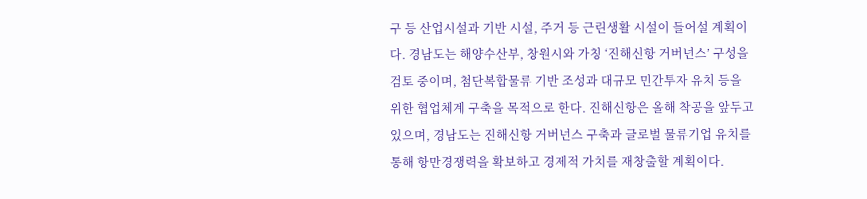구 등 산업시설과 기반 시설, 주거 등 근린생활 시설이 들어설 계획이다. 경남도는 해양수산부, 창원시와 가칭 ‘진해신항 거버넌스’ 구성을 검토 중이며, 첨단복합물류 기반 조성과 대규모 민간투자 유치 등을 위한 협업체계 구축을 목적으로 한다. 진해신항은 올해 착공을 앞두고 있으며, 경남도는 진해신항 거버넌스 구축과 글로벌 물류기업 유치를 통해 항만경쟁력을 확보하고 경제적 가치를 재창출할 계획이다.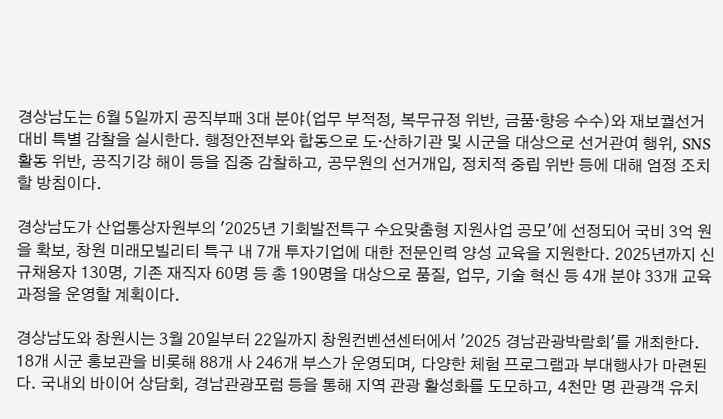경상남도는 6월 5일까지 공직부패 3대 분야(업무 부적정, 복무규정 위반, 금품·향응 수수)와 재보궐선거 대비 특별 감찰을 실시한다. 행정안전부와 합동으로 도·산하기관 및 시군을 대상으로 선거관여 행위, SNS 활동 위반, 공직기강 해이 등을 집중 감찰하고, 공무원의 선거개입, 정치적 중립 위반 등에 대해 엄정 조치할 방침이다.

경상남도가 산업통상자원부의 '2025년 기회발전특구 수요맞춤형 지원사업 공모'에 선정되어 국비 3억 원을 확보, 창원 미래모빌리티 특구 내 7개 투자기업에 대한 전문인력 양성 교육을 지원한다. 2025년까지 신규채용자 130명, 기존 재직자 60명 등 총 190명을 대상으로 품질, 업무, 기술 혁신 등 4개 분야 33개 교육과정을 운영할 계획이다.

경상남도와 창원시는 3월 20일부터 22일까지 창원컨벤션센터에서 '2025 경남관광박람회'를 개최한다. 18개 시군 홍보관을 비롯해 88개 사 246개 부스가 운영되며, 다양한 체험 프로그램과 부대행사가 마련된다. 국내외 바이어 상담회, 경남관광포럼 등을 통해 지역 관광 활성화를 도모하고, 4천만 명 관광객 유치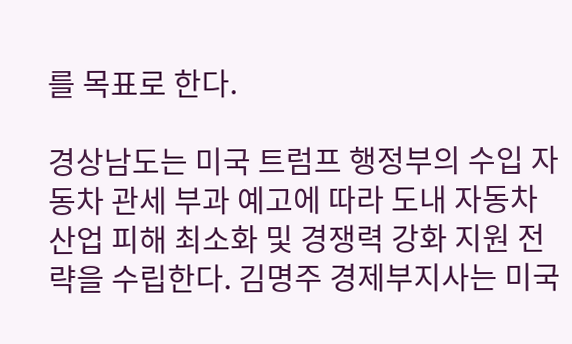를 목표로 한다.

경상남도는 미국 트럼프 행정부의 수입 자동차 관세 부과 예고에 따라 도내 자동차 산업 피해 최소화 및 경쟁력 강화 지원 전략을 수립한다. 김명주 경제부지사는 미국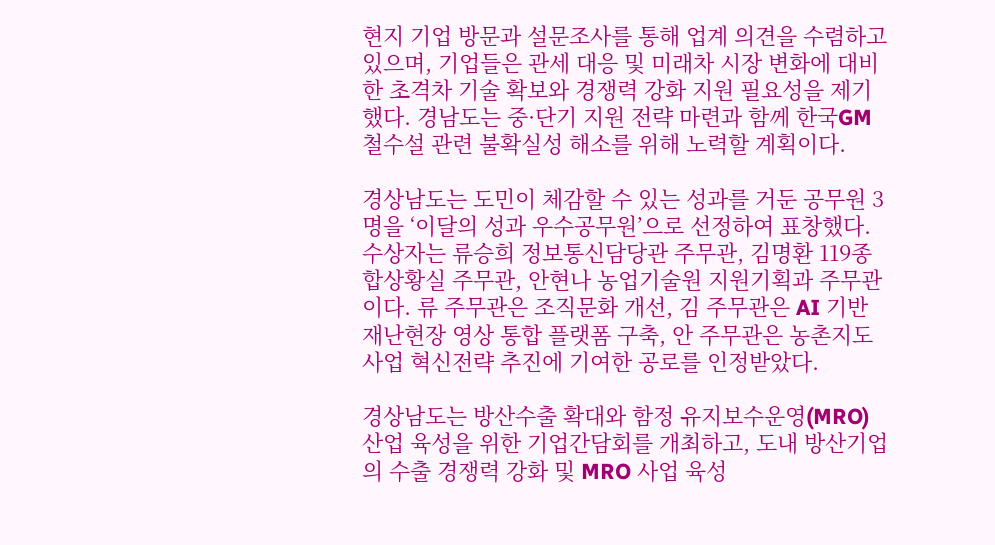현지 기업 방문과 설문조사를 통해 업계 의견을 수렴하고 있으며, 기업들은 관세 대응 및 미래차 시장 변화에 대비한 초격차 기술 확보와 경쟁력 강화 지원 필요성을 제기했다. 경남도는 중·단기 지원 전략 마련과 함께 한국GM 철수설 관련 불확실성 해소를 위해 노력할 계획이다.

경상남도는 도민이 체감할 수 있는 성과를 거둔 공무원 3명을 ‘이달의 성과 우수공무원’으로 선정하여 표창했다. 수상자는 류승희 정보통신담당관 주무관, 김명환 119종합상황실 주무관, 안현나 농업기술원 지원기획과 주무관이다. 류 주무관은 조직문화 개선, 김 주무관은 AI 기반 재난현장 영상 통합 플랫폼 구축, 안 주무관은 농촌지도사업 혁신전략 추진에 기여한 공로를 인정받았다.

경상남도는 방산수출 확대와 함정 유지보수운영(MRO) 산업 육성을 위한 기업간담회를 개최하고, 도내 방산기업의 수출 경쟁력 강화 및 MRO 사업 육성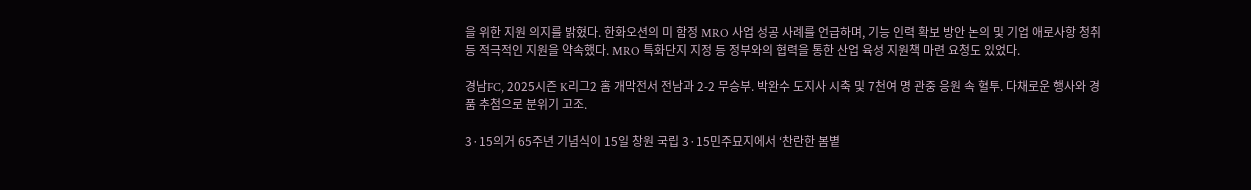을 위한 지원 의지를 밝혔다. 한화오션의 미 함정 MRO 사업 성공 사례를 언급하며, 기능 인력 확보 방안 논의 및 기업 애로사항 청취 등 적극적인 지원을 약속했다. MRO 특화단지 지정 등 정부와의 협력을 통한 산업 육성 지원책 마련 요청도 있었다.

경남FC, 2025시즌 K리그2 홈 개막전서 전남과 2-2 무승부. 박완수 도지사 시축 및 7천여 명 관중 응원 속 혈투. 다채로운 행사와 경품 추첨으로 분위기 고조.

3·15의거 65주년 기념식이 15일 창원 국립 3·15민주묘지에서 ‘찬란한 봄볕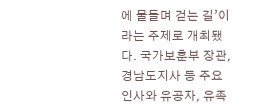에 물들며 걷는 길’이라는 주제로 개최됐다. 국가보훈부 장관, 경남도지사 등 주요 인사와 유공자, 유족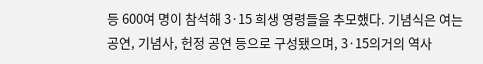등 600여 명이 참석해 3·15 희생 영령들을 추모했다. 기념식은 여는 공연, 기념사, 헌정 공연 등으로 구성됐으며, 3·15의거의 역사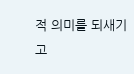적 의미를 되새기고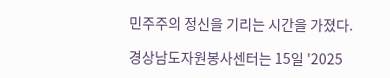민주주의 정신을 기리는 시간을 가졌다.

경상남도자원봉사센터는 15일 '2025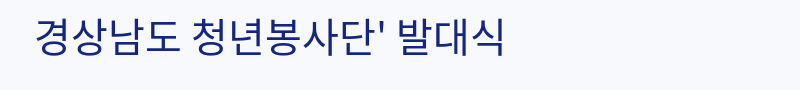경상남도 청년봉사단' 발대식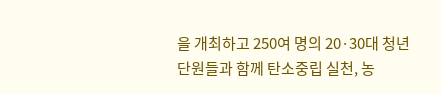을 개최하고 250여 명의 20·30대 청년 단원들과 함께 탄소중립 실천, 농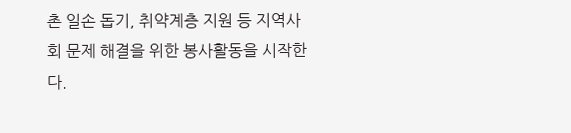촌 일손 돕기, 취약계층 지원 등 지역사회 문제 해결을 위한 봉사활동을 시작한다.